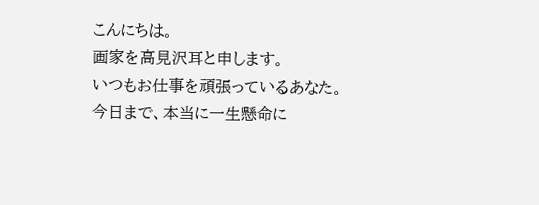こんにちは。
画家を高見沢耳と申します。
いつもお仕事を頑張っているあなた。
今日まで、本当に一生懸命に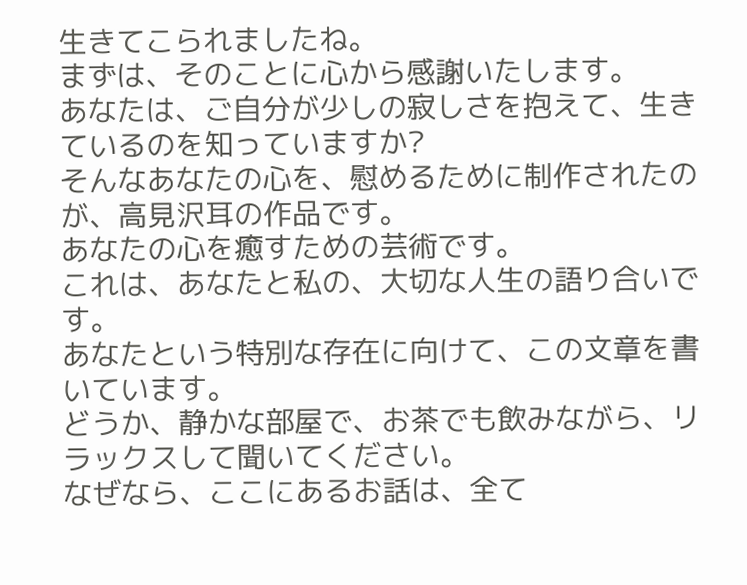生きてこられましたね。
まずは、そのことに心から感謝いたします。
あなたは、ご自分が少しの寂しさを抱えて、生きているのを知っていますか?
そんなあなたの心を、慰めるために制作されたのが、高見沢耳の作品です。
あなたの心を癒すための芸術です。
これは、あなたと私の、大切な人生の語り合いです。
あなたという特別な存在に向けて、この文章を書いています。
どうか、静かな部屋で、お茶でも飲みながら、リラックスして聞いてください。
なぜなら、ここにあるお話は、全て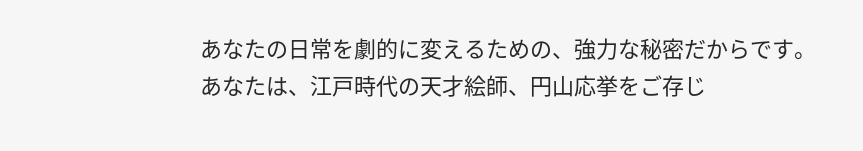あなたの日常を劇的に変えるための、強力な秘密だからです。
あなたは、江戸時代の天才絵師、円山応挙をご存じ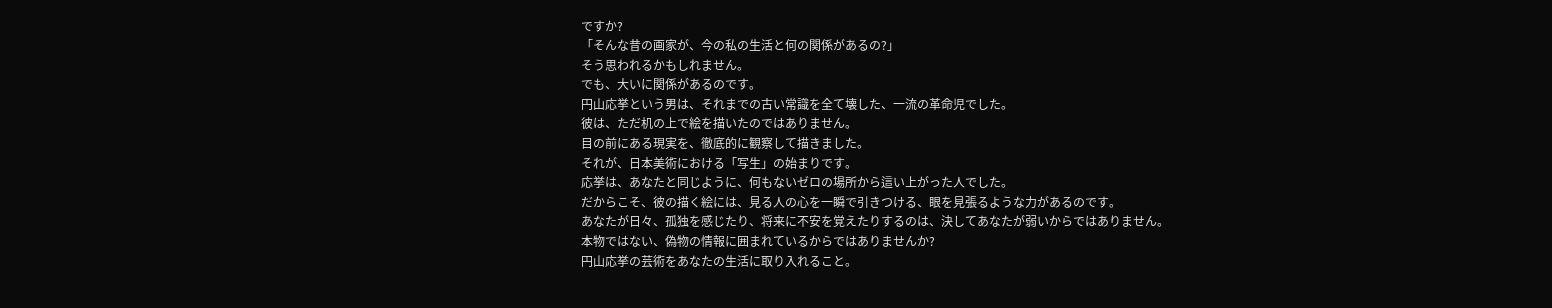ですか?
「そんな昔の画家が、今の私の生活と何の関係があるの?」
そう思われるかもしれません。
でも、大いに関係があるのです。
円山応挙という男は、それまでの古い常識を全て壊した、一流の革命児でした。
彼は、ただ机の上で絵を描いたのではありません。
目の前にある現実を、徹底的に観察して描きました。
それが、日本美術における「写生」の始まりです。
応挙は、あなたと同じように、何もないゼロの場所から這い上がった人でした。
だからこそ、彼の描く絵には、見る人の心を一瞬で引きつける、眼を見張るような力があるのです。
あなたが日々、孤独を感じたり、将来に不安を覚えたりするのは、決してあなたが弱いからではありません。
本物ではない、偽物の情報に囲まれているからではありませんか?
円山応挙の芸術をあなたの生活に取り入れること。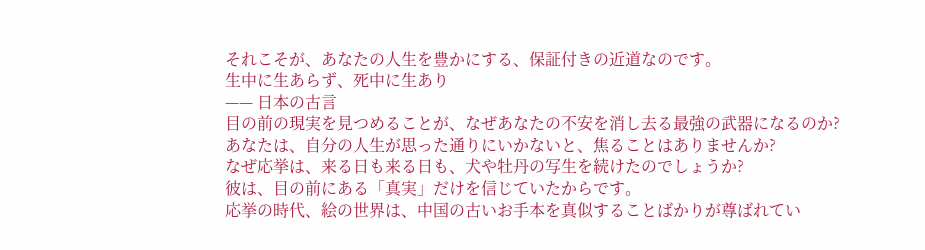それこそが、あなたの人生を豊かにする、保証付きの近道なのです。
生中に生あらず、死中に生あり
—— 日本の古言
目の前の現実を見つめることが、なぜあなたの不安を消し去る最強の武器になるのか?
あなたは、自分の人生が思った通りにいかないと、焦ることはありませんか?
なぜ応挙は、来る日も来る日も、犬や牡丹の写生を続けたのでしょうか?
彼は、目の前にある「真実」だけを信じていたからです。
応挙の時代、絵の世界は、中国の古いお手本を真似することばかりが尊ばれてい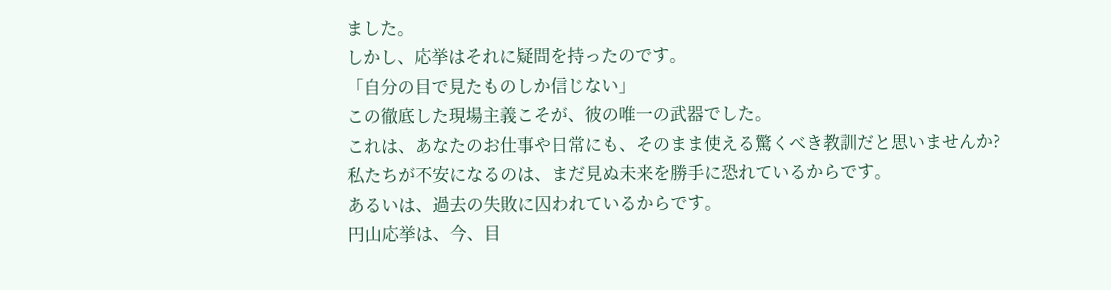ました。
しかし、応挙はそれに疑問を持ったのです。
「自分の目で見たものしか信じない」
この徹底した現場主義こそが、彼の唯一の武器でした。
これは、あなたのお仕事や日常にも、そのまま使える驚くべき教訓だと思いませんか?
私たちが不安になるのは、まだ見ぬ未来を勝手に恐れているからです。
あるいは、過去の失敗に囚われているからです。
円山応挙は、今、目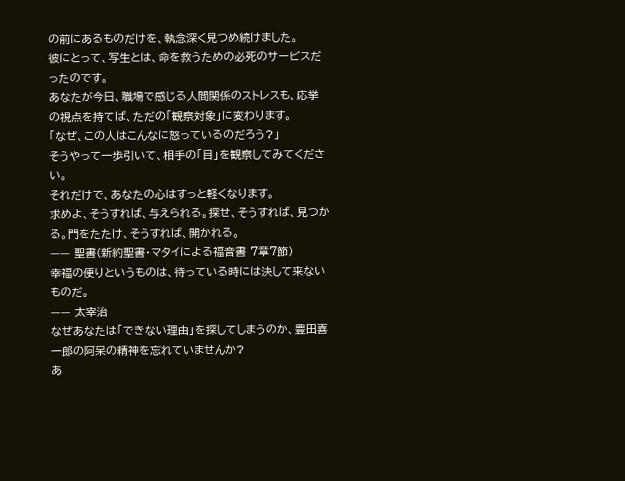の前にあるものだけを、執念深く見つめ続けました。
彼にとって、写生とは、命を救うための必死のサービスだったのです。
あなたが今日、職場で感じる人間関係のストレスも、応挙の視点を持てば、ただの「観察対象」に変わります。
「なぜ、この人はこんなに怒っているのだろう?」
そうやって一歩引いて、相手の「目」を観察してみてください。
それだけで、あなたの心はすっと軽くなります。
求めよ、そうすれば、与えられる。探せ、そうすれば、見つかる。門をたたけ、そうすれば、開かれる。
—— 聖書(新約聖書・マタイによる福音書 7章7節)
幸福の便りというものは、待っている時には決して来ないものだ。
—— 太宰治
なぜあなたは「できない理由」を探してしまうのか、豊田喜一郎の阿呆の精神を忘れていませんか?
あ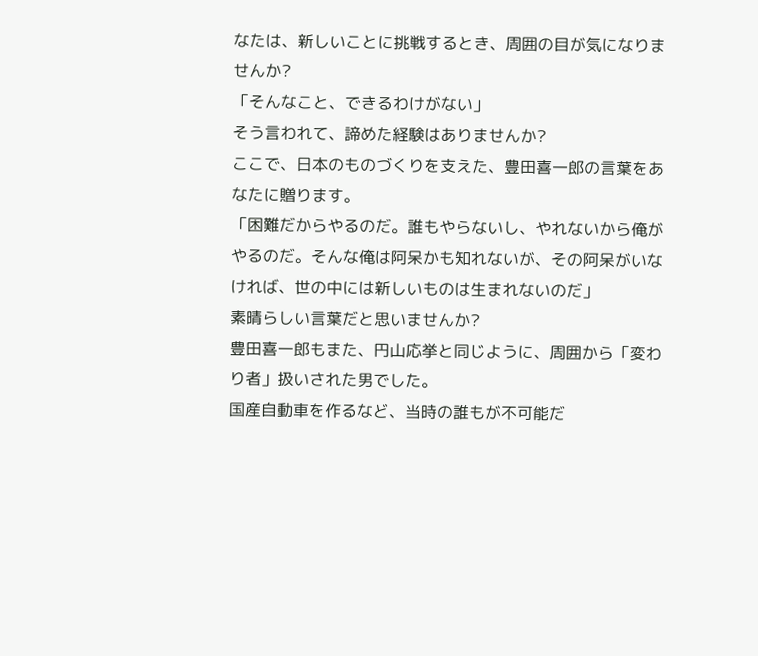なたは、新しいことに挑戦するとき、周囲の目が気になりませんか?
「そんなこと、できるわけがない」
そう言われて、諦めた経験はありませんか?
ここで、日本のものづくりを支えた、豊田喜一郎の言葉をあなたに贈ります。
「困難だからやるのだ。誰もやらないし、やれないから俺がやるのだ。そんな俺は阿呆かも知れないが、その阿呆がいなければ、世の中には新しいものは生まれないのだ」
素晴らしい言葉だと思いませんか?
豊田喜一郎もまた、円山応挙と同じように、周囲から「変わり者」扱いされた男でした。
国産自動車を作るなど、当時の誰もが不可能だ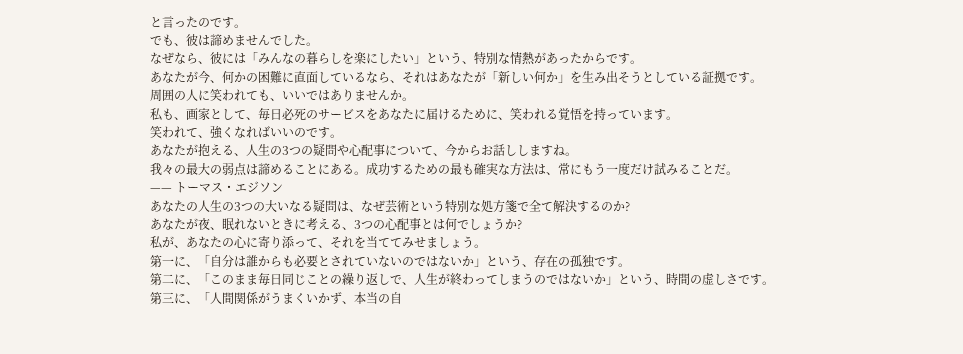と言ったのです。
でも、彼は諦めませんでした。
なぜなら、彼には「みんなの暮らしを楽にしたい」という、特別な情熱があったからです。
あなたが今、何かの困難に直面しているなら、それはあなたが「新しい何か」を生み出そうとしている証拠です。
周囲の人に笑われても、いいではありませんか。
私も、画家として、毎日必死のサービスをあなたに届けるために、笑われる覚悟を持っています。
笑われて、強くなればいいのです。
あなたが抱える、人生の3つの疑問や心配事について、今からお話ししますね。
我々の最大の弱点は諦めることにある。成功するための最も確実な方法は、常にもう一度だけ試みることだ。
—— トーマス・エジソン
あなたの人生の3つの大いなる疑問は、なぜ芸術という特別な処方箋で全て解決するのか?
あなたが夜、眠れないときに考える、3つの心配事とは何でしょうか?
私が、あなたの心に寄り添って、それを当ててみせましょう。
第一に、「自分は誰からも必要とされていないのではないか」という、存在の孤独です。
第二に、「このまま毎日同じことの繰り返しで、人生が終わってしまうのではないか」という、時間の虚しさです。
第三に、「人間関係がうまくいかず、本当の自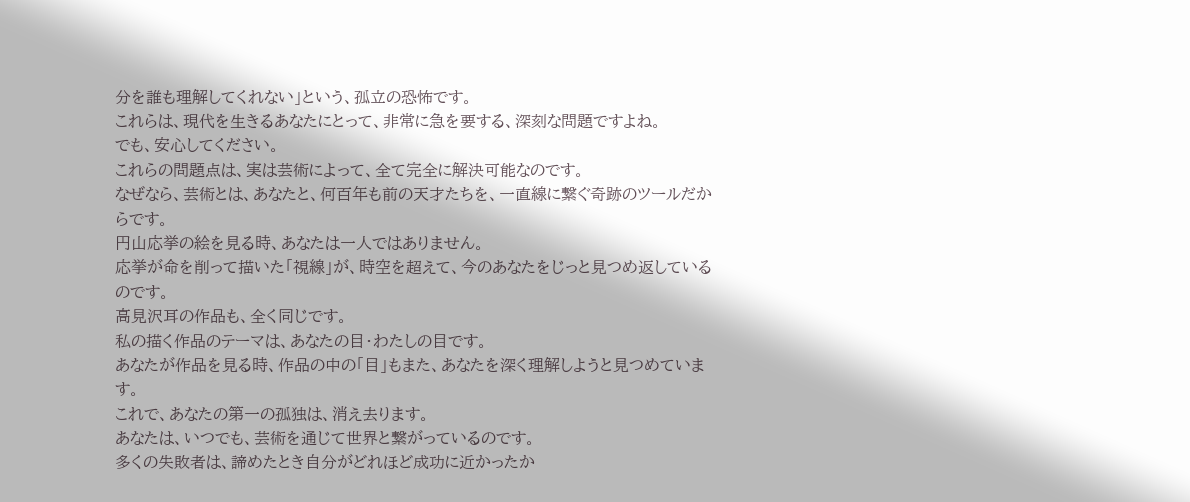分を誰も理解してくれない」という、孤立の恐怖です。
これらは、現代を生きるあなたにとって、非常に急を要する、深刻な問題ですよね。
でも、安心してください。
これらの問題点は、実は芸術によって、全て完全に解決可能なのです。
なぜなら、芸術とは、あなたと、何百年も前の天才たちを、一直線に繋ぐ奇跡のツールだからです。
円山応挙の絵を見る時、あなたは一人ではありません。
応挙が命を削って描いた「視線」が、時空を超えて、今のあなたをじっと見つめ返しているのです。
高見沢耳の作品も、全く同じです。
私の描く作品のテーマは、あなたの目・わたしの目です。
あなたが作品を見る時、作品の中の「目」もまた、あなたを深く理解しようと見つめています。
これで、あなたの第一の孤独は、消え去ります。
あなたは、いつでも、芸術を通じて世界と繋がっているのです。
多くの失敗者は、諦めたとき自分がどれほど成功に近かったか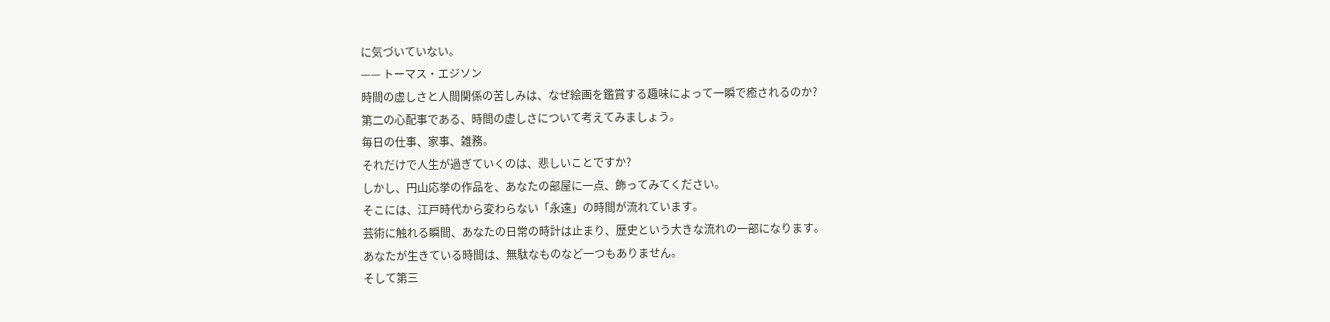に気づいていない。
—— トーマス・エジソン
時間の虚しさと人間関係の苦しみは、なぜ絵画を鑑賞する趣味によって一瞬で癒されるのか?
第二の心配事である、時間の虚しさについて考えてみましょう。
毎日の仕事、家事、雑務。
それだけで人生が過ぎていくのは、悲しいことですか?
しかし、円山応挙の作品を、あなたの部屋に一点、飾ってみてください。
そこには、江戸時代から変わらない「永遠」の時間が流れています。
芸術に触れる瞬間、あなたの日常の時計は止まり、歴史という大きな流れの一部になります。
あなたが生きている時間は、無駄なものなど一つもありません。
そして第三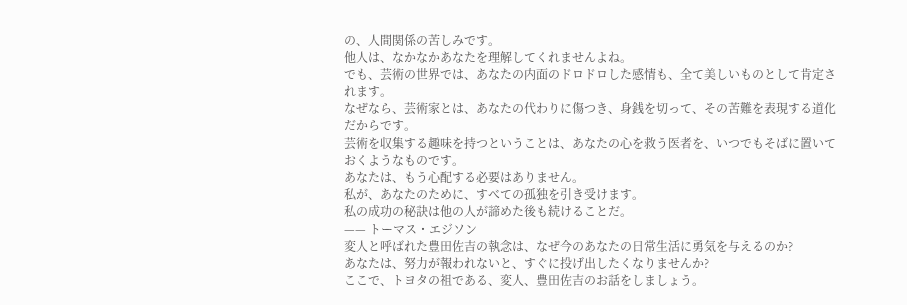の、人間関係の苦しみです。
他人は、なかなかあなたを理解してくれませんよね。
でも、芸術の世界では、あなたの内面のドロドロした感情も、全て美しいものとして肯定されます。
なぜなら、芸術家とは、あなたの代わりに傷つき、身銭を切って、その苦難を表現する道化だからです。
芸術を収集する趣味を持つということは、あなたの心を救う医者を、いつでもそばに置いておくようなものです。
あなたは、もう心配する必要はありません。
私が、あなたのために、すべての孤独を引き受けます。
私の成功の秘訣は他の人が諦めた後も続けることだ。
—— トーマス・エジソン
変人と呼ばれた豊田佐吉の執念は、なぜ今のあなたの日常生活に勇気を与えるのか?
あなたは、努力が報われないと、すぐに投げ出したくなりませんか?
ここで、トヨタの祖である、変人、豊田佐吉のお話をしましょう。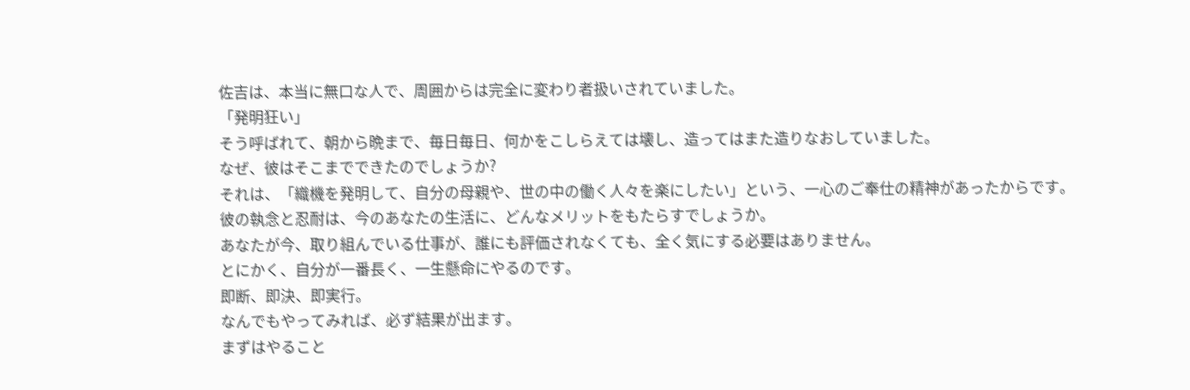佐吉は、本当に無口な人で、周囲からは完全に変わり者扱いされていました。
「発明狂い」
そう呼ばれて、朝から晩まで、毎日毎日、何かをこしらえては壊し、造ってはまた造りなおしていました。
なぜ、彼はそこまでできたのでしょうか?
それは、「織機を発明して、自分の母親や、世の中の働く人々を楽にしたい」という、一心のご奉仕の精神があったからです。
彼の執念と忍耐は、今のあなたの生活に、どんなメリットをもたらすでしょうか。
あなたが今、取り組んでいる仕事が、誰にも評価されなくても、全く気にする必要はありません。
とにかく、自分が一番長く、一生懸命にやるのです。
即断、即決、即実行。
なんでもやってみれば、必ず結果が出ます。
まずはやること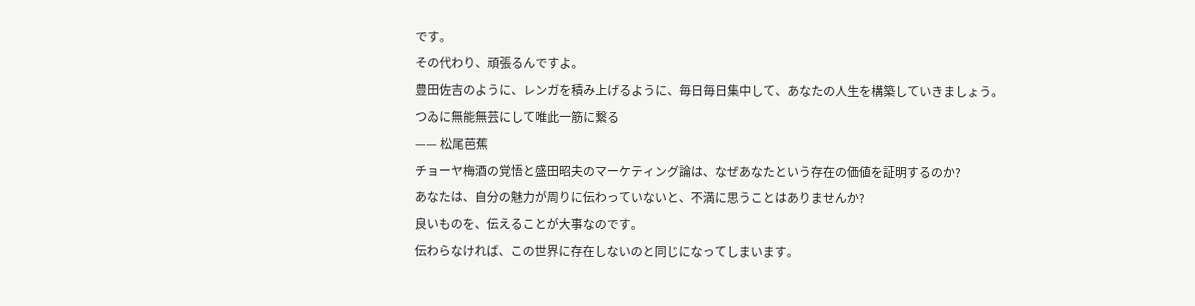です。
その代わり、頑張るんですよ。
豊田佐吉のように、レンガを積み上げるように、毎日毎日集中して、あなたの人生を構築していきましょう。
つゐに無能無芸にして唯此一筋に繋る
—— 松尾芭蕉
チョーヤ梅酒の覚悟と盛田昭夫のマーケティング論は、なぜあなたという存在の価値を証明するのか?
あなたは、自分の魅力が周りに伝わっていないと、不満に思うことはありませんか?
良いものを、伝えることが大事なのです。
伝わらなければ、この世界に存在しないのと同じになってしまいます。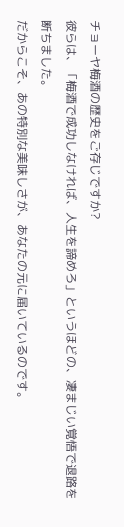チョーヤ梅酒の歴史をご存じですか?
彼らは、「梅酒で成功しなければ、人生を諦めろ」というほどの、凄まじい覚悟で退路を断ちました。
だからこそ、あの特別な美味しさが、あなたの元に届いているのです。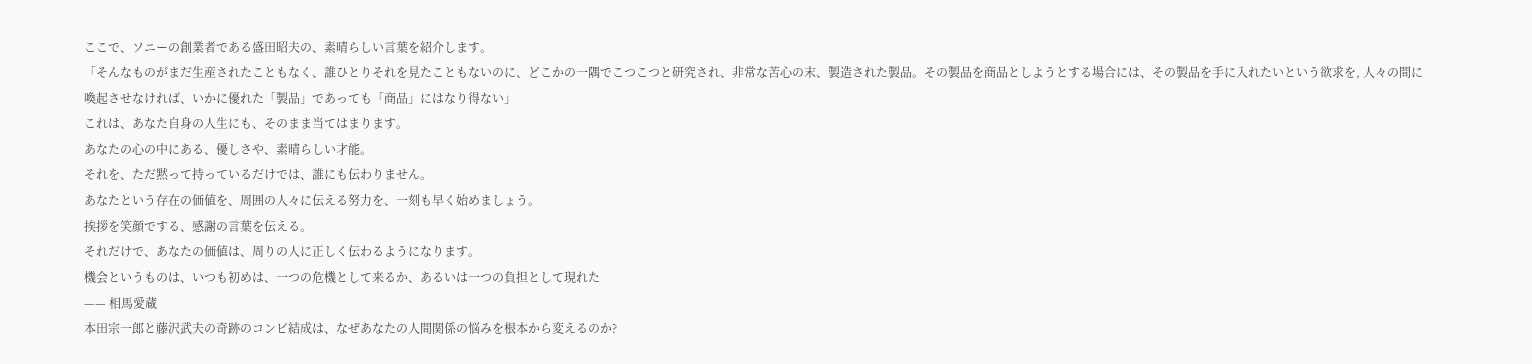ここで、ソニーの創業者である盛田昭夫の、素晴らしい言葉を紹介します。
「そんなものがまだ生産されたこともなく、誰ひとりそれを見たこともないのに、どこかの一隅でこつこつと研究され、非常な苦心の末、製造された製品。その製品を商品としようとする場合には、その製品を手に入れたいという欲求を, 人々の間に喚起させなければ、いかに優れた「製品」であっても「商品」にはなり得ない」
これは、あなた自身の人生にも、そのまま当てはまります。
あなたの心の中にある、優しさや、素晴らしい才能。
それを、ただ黙って持っているだけでは、誰にも伝わりません。
あなたという存在の価値を、周囲の人々に伝える努力を、一刻も早く始めましょう。
挨拶を笑顔でする、感謝の言葉を伝える。
それだけで、あなたの価値は、周りの人に正しく伝わるようになります。
機会というものは、いつも初めは、一つの危機として来るか、あるいは一つの負担として現れた
—— 相馬愛蔵
本田宗一郎と藤沢武夫の奇跡のコンビ結成は、なぜあなたの人間関係の悩みを根本から変えるのか?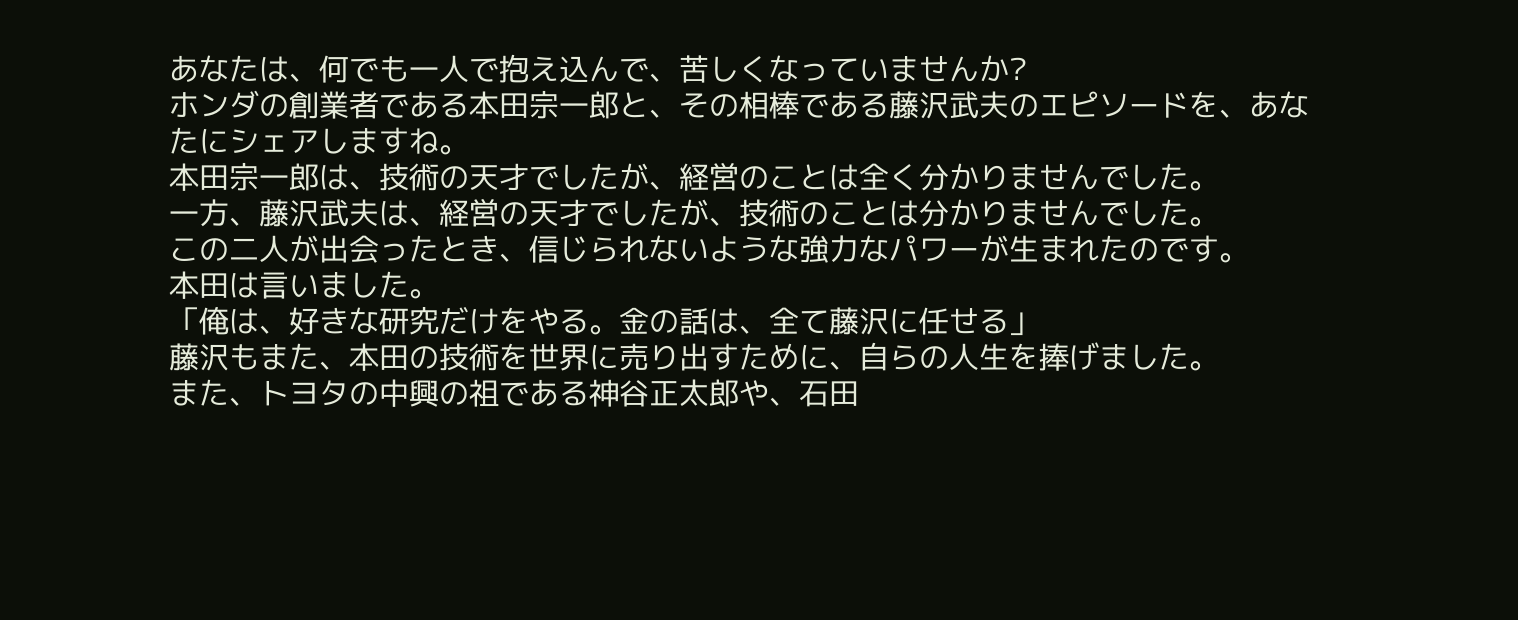あなたは、何でも一人で抱え込んで、苦しくなっていませんか?
ホンダの創業者である本田宗一郎と、その相棒である藤沢武夫のエピソードを、あなたにシェアしますね。
本田宗一郎は、技術の天才でしたが、経営のことは全く分かりませんでした。
一方、藤沢武夫は、経営の天才でしたが、技術のことは分かりませんでした。
この二人が出会ったとき、信じられないような強力なパワーが生まれたのです。
本田は言いました。
「俺は、好きな研究だけをやる。金の話は、全て藤沢に任せる」
藤沢もまた、本田の技術を世界に売り出すために、自らの人生を捧げました。
また、トヨタの中興の祖である神谷正太郎や、石田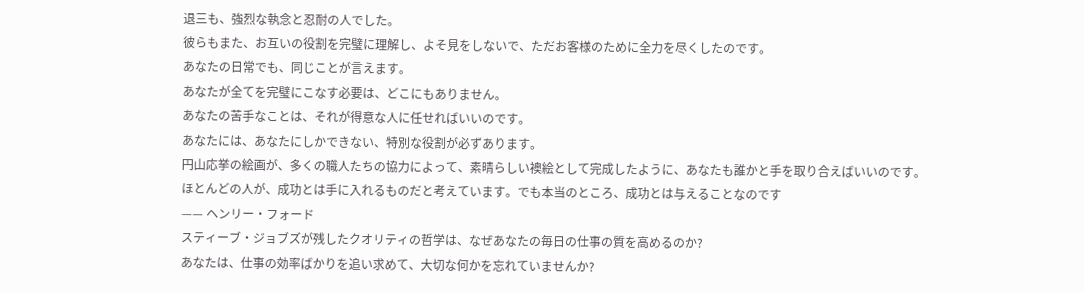退三も、強烈な執念と忍耐の人でした。
彼らもまた、お互いの役割を完璧に理解し、よそ見をしないで、ただお客様のために全力を尽くしたのです。
あなたの日常でも、同じことが言えます。
あなたが全てを完璧にこなす必要は、どこにもありません。
あなたの苦手なことは、それが得意な人に任せればいいのです。
あなたには、あなたにしかできない、特別な役割が必ずあります。
円山応挙の絵画が、多くの職人たちの協力によって、素晴らしい襖絵として完成したように、あなたも誰かと手を取り合えばいいのです。
ほとんどの人が、成功とは手に入れるものだと考えています。でも本当のところ、成功とは与えることなのです
—— ヘンリー・フォード
スティーブ・ジョブズが残したクオリティの哲学は、なぜあなたの毎日の仕事の質を高めるのか?
あなたは、仕事の効率ばかりを追い求めて、大切な何かを忘れていませんか?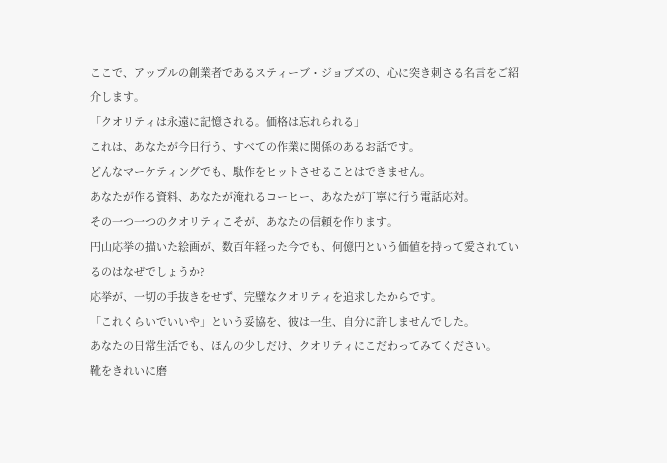ここで、アップルの創業者であるスティーブ・ジョブズの、心に突き刺さる名言をご紹介します。
「クオリティは永遠に記憶される。価格は忘れられる」
これは、あなたが今日行う、すべての作業に関係のあるお話です。
どんなマーケティングでも、駄作をヒットさせることはできません。
あなたが作る資料、あなたが淹れるコーヒー、あなたが丁寧に行う電話応対。
その一つ一つのクオリティこそが、あなたの信頼を作ります。
円山応挙の描いた絵画が、数百年経った今でも、何億円という価値を持って愛されているのはなぜでしょうか?
応挙が、一切の手抜きをせず、完璧なクオリティを追求したからです。
「これくらいでいいや」という妥協を、彼は一生、自分に許しませんでした。
あなたの日常生活でも、ほんの少しだけ、クオリティにこだわってみてください。
靴をきれいに磨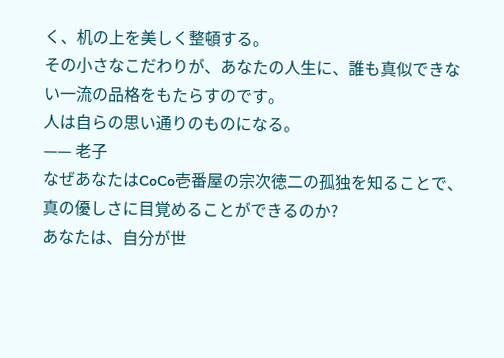く、机の上を美しく整頓する。
その小さなこだわりが、あなたの人生に、誰も真似できない一流の品格をもたらすのです。
人は自らの思い通りのものになる。
—— 老子
なぜあなたはCoCo壱番屋の宗次徳二の孤独を知ることで、真の優しさに目覚めることができるのか?
あなたは、自分が世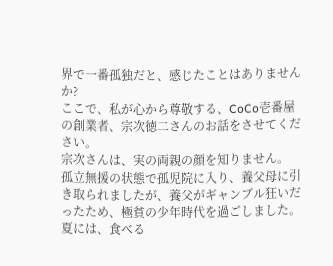界で一番孤独だと、感じたことはありませんか?
ここで、私が心から尊敬する、CoCo壱番屋の創業者、宗次徳二さんのお話をさせてください。
宗次さんは、実の両親の顔を知りません。
孤立無援の状態で孤児院に入り、養父母に引き取られましたが、養父がギャンブル狂いだったため、極貧の少年時代を過ごしました。
夏には、食べる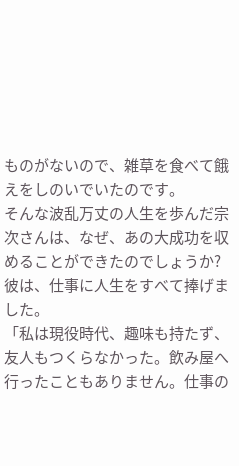ものがないので、雑草を食べて餓えをしのいでいたのです。
そんな波乱万丈の人生を歩んだ宗次さんは、なぜ、あの大成功を収めることができたのでしょうか?
彼は、仕事に人生をすべて捧げました。
「私は現役時代、趣味も持たず、友人もつくらなかった。飲み屋へ行ったこともありません。仕事の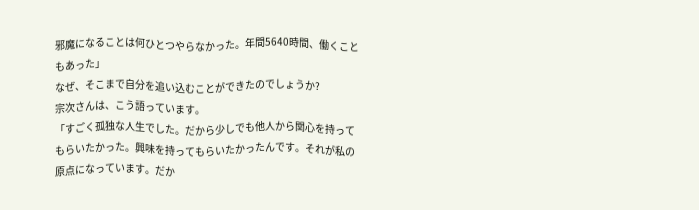邪魔になることは何ひとつやらなかった。年間5640時間、働くこともあった」
なぜ、そこまで自分を追い込むことができたのでしょうか?
宗次さんは、こう語っています。
「すごく孤独な人生でした。だから少しでも他人から関心を持ってもらいたかった。興味を持ってもらいたかったんです。それが私の原点になっています。だか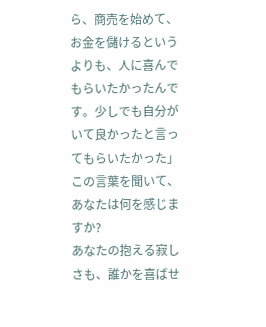ら、商売を始めて、お金を儲けるというよりも、人に喜んでもらいたかったんです。少しでも自分がいて良かったと言ってもらいたかった」
この言葉を聞いて、あなたは何を感じますか?
あなたの抱える寂しさも、誰かを喜ばせ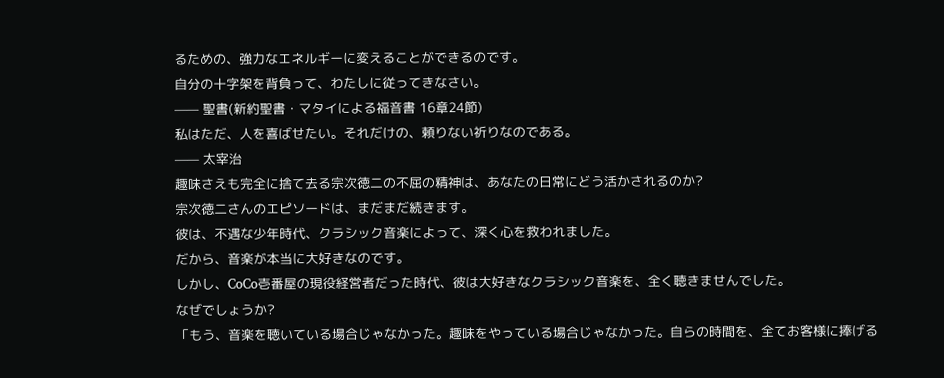るための、強力なエネルギーに変えることができるのです。
自分の十字架を背負って、わたしに従ってきなさい。
—— 聖書(新約聖書・マタイによる福音書 16章24節)
私はただ、人を喜ばせたい。それだけの、頼りない祈りなのである。
—— 太宰治
趣味さえも完全に捨て去る宗次徳二の不屈の精神は、あなたの日常にどう活かされるのか?
宗次徳二さんのエピソードは、まだまだ続きます。
彼は、不遇な少年時代、クラシック音楽によって、深く心を救われました。
だから、音楽が本当に大好きなのです。
しかし、CoCo壱番屋の現役経営者だった時代、彼は大好きなクラシック音楽を、全く聴きませんでした。
なぜでしょうか?
「もう、音楽を聴いている場合じゃなかった。趣味をやっている場合じゃなかった。自らの時間を、全てお客様に捧げる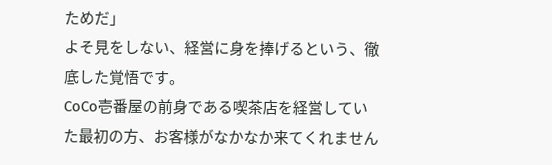ためだ」
よそ見をしない、経営に身を捧げるという、徹底した覚悟です。
CoCo壱番屋の前身である喫茶店を経営していた最初の方、お客様がなかなか来てくれません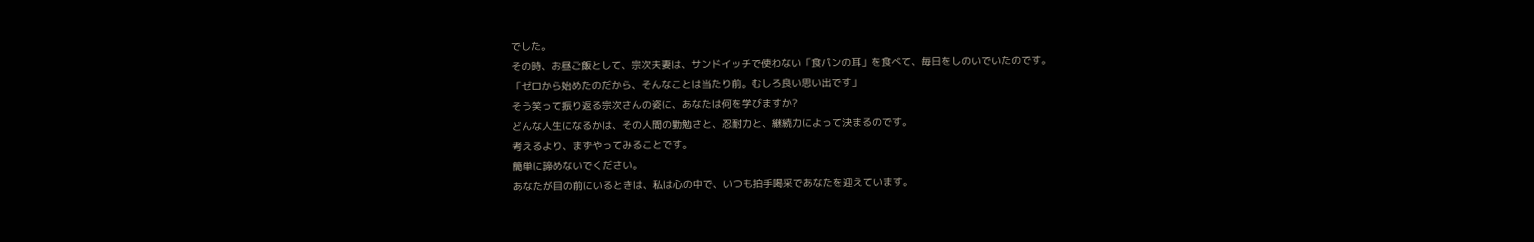でした。
その時、お昼ご飯として、宗次夫妻は、サンドイッチで使わない「食パンの耳」を食べて、毎日をしのいでいたのです。
「ゼロから始めたのだから、そんなことは当たり前。むしろ良い思い出です」
そう笑って振り返る宗次さんの姿に、あなたは何を学びますか?
どんな人生になるかは、その人間の勤勉さと、忍耐力と、継続力によって決まるのです。
考えるより、まずやってみることです。
簡単に諦めないでください。
あなたが目の前にいるときは、私は心の中で、いつも拍手喝采であなたを迎えています。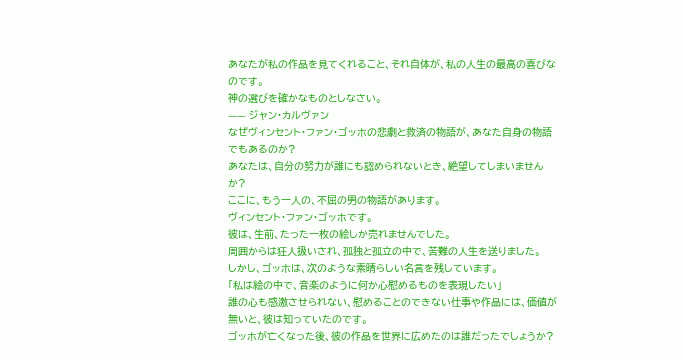あなたが私の作品を見てくれること、それ自体が、私の人生の最高の喜びなのです。
神の選びを確かなものとしなさい。
—— ジャン・カルヴァン
なぜヴィンセント・ファン・ゴッホの悲劇と救済の物語が、あなた自身の物語でもあるのか?
あなたは、自分の努力が誰にも認められないとき、絶望してしまいませんか?
ここに、もう一人の、不屈の男の物語があります。
ヴィンセント・ファン・ゴッホです。
彼は、生前、たった一枚の絵しか売れませんでした。
周囲からは狂人扱いされ、孤独と孤立の中で、苦難の人生を送りました。
しかし、ゴッホは、次のような素晴らしい名言を残しています。
「私は絵の中で、音楽のように何か心慰めるものを表現したい」
誰の心も感激させられない、慰めることのできない仕事や作品には、価値が無いと、彼は知っていたのです。
ゴッホが亡くなった後、彼の作品を世界に広めたのは誰だったでしょうか?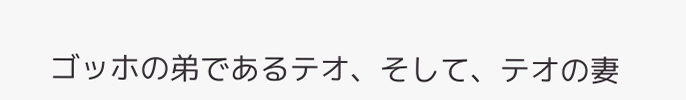ゴッホの弟であるテオ、そして、テオの妻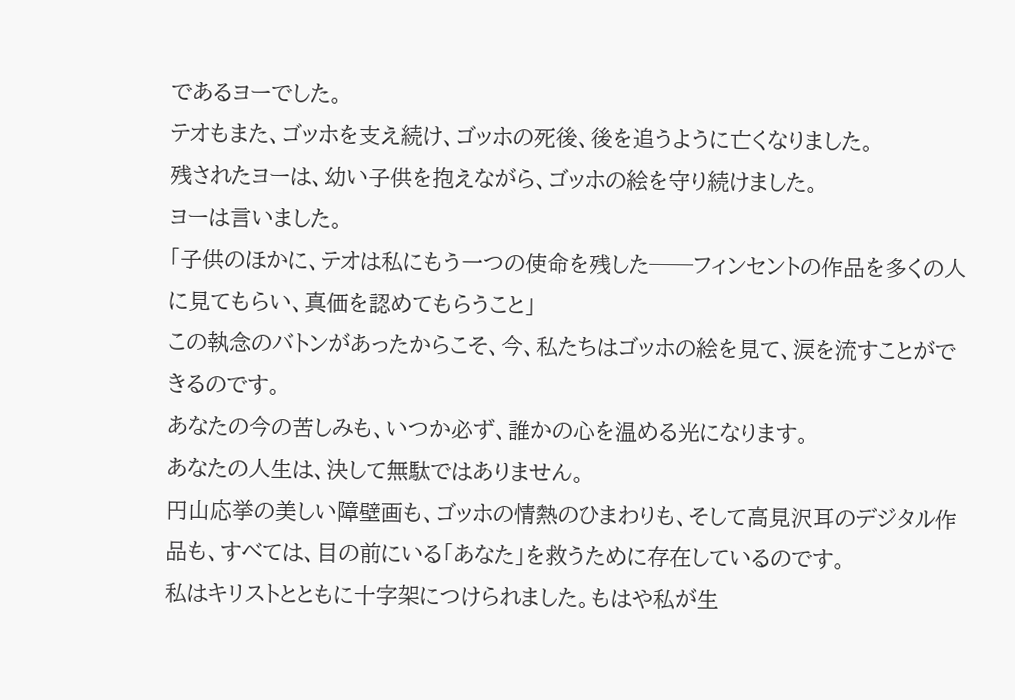であるヨーでした。
テオもまた、ゴッホを支え続け、ゴッホの死後、後を追うように亡くなりました。
残されたヨーは、幼い子供を抱えながら、ゴッホの絵を守り続けました。
ヨーは言いました。
「子供のほかに、テオは私にもう一つの使命を残した──フィンセントの作品を多くの人に見てもらい、真価を認めてもらうこと」
この執念のバトンがあったからこそ、今、私たちはゴッホの絵を見て、涙を流すことができるのです。
あなたの今の苦しみも、いつか必ず、誰かの心を温める光になります。
あなたの人生は、決して無駄ではありません。
円山応挙の美しい障壁画も、ゴッホの情熱のひまわりも、そして高見沢耳のデジタル作品も、すべては、目の前にいる「あなた」を救うために存在しているのです。
私はキリストとともに十字架につけられました。もはや私が生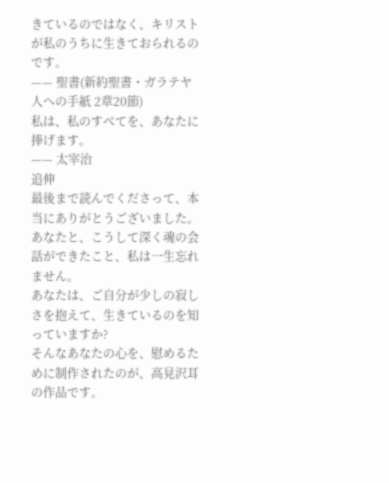きているのではなく、キリストが私のうちに生きておられるのです。
—— 聖書(新約聖書・ガラテヤ人への手紙 2章20節)
私は、私のすべてを、あなたに捧げます。
—— 太宰治
追伸
最後まで読んでくださって、本当にありがとうございました。
あなたと、こうして深く魂の会話ができたこと、私は一生忘れません。
あなたは、ご自分が少しの寂しさを抱えて、生きているのを知っていますか?
そんなあなたの心を、慰めるために制作されたのが、高見沢耳の作品です。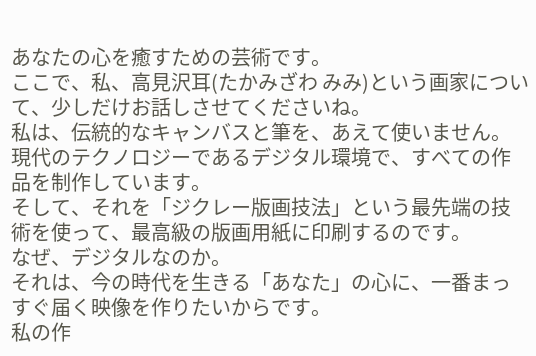あなたの心を癒すための芸術です。
ここで、私、高見沢耳(たかみざわ みみ)という画家について、少しだけお話しさせてくださいね。
私は、伝統的なキャンバスと筆を、あえて使いません。
現代のテクノロジーであるデジタル環境で、すべての作品を制作しています。
そして、それを「ジクレー版画技法」という最先端の技術を使って、最高級の版画用紙に印刷するのです。
なぜ、デジタルなのか。
それは、今の時代を生きる「あなた」の心に、一番まっすぐ届く映像を作りたいからです。
私の作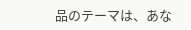品のテーマは、あな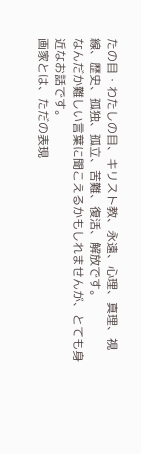たの目・わたしの目、キリスト教、永遠、心理、真理、視線、歴史、孤独、孤立、苦難、復活、解放です。
なんだか難しい言葉に聞こえるかもしれませんが、とても身近なお話です。
画家とは、ただの表現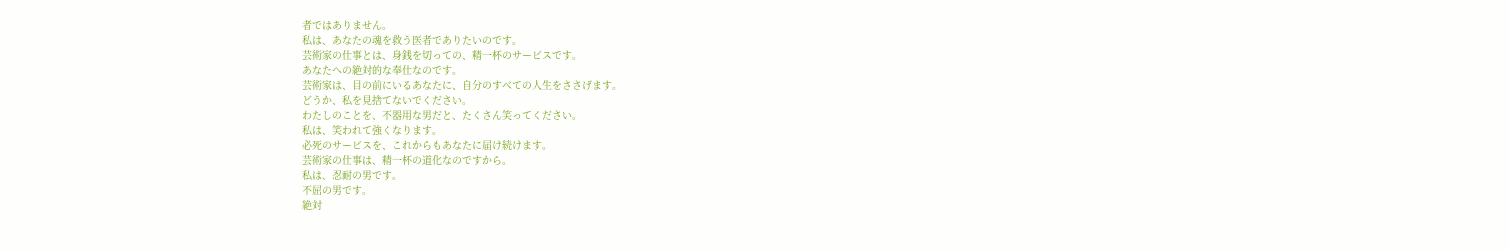者ではありません。
私は、あなたの魂を救う医者でありたいのです。
芸術家の仕事とは、身銭を切っての、精一杯のサービスです。
あなたへの絶対的な奉仕なのです。
芸術家は、目の前にいるあなたに、自分のすべての人生をささげます。
どうか、私を見捨てないでください。
わたしのことを、不器用な男だと、たくさん笑ってください。
私は、笑われて強くなります。
必死のサービスを、これからもあなたに届け続けます。
芸術家の仕事は、精一杯の道化なのですから。
私は、忍耐の男です。
不屈の男です。
絶対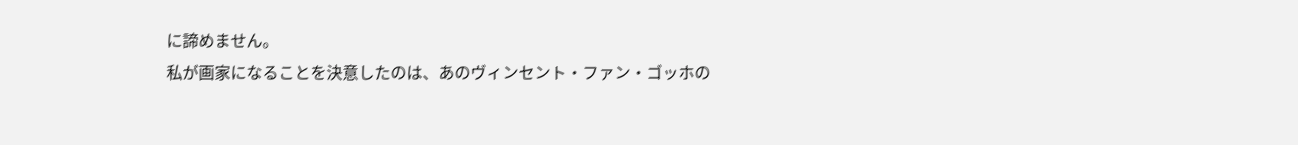に諦めません。
私が画家になることを決意したのは、あのヴィンセント・ファン・ゴッホの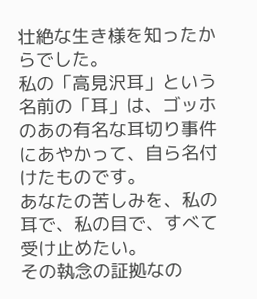壮絶な生き様を知ったからでした。
私の「高見沢耳」という名前の「耳」は、ゴッホのあの有名な耳切り事件にあやかって、自ら名付けたものです。
あなたの苦しみを、私の耳で、私の目で、すべて受け止めたい。
その執念の証拠なの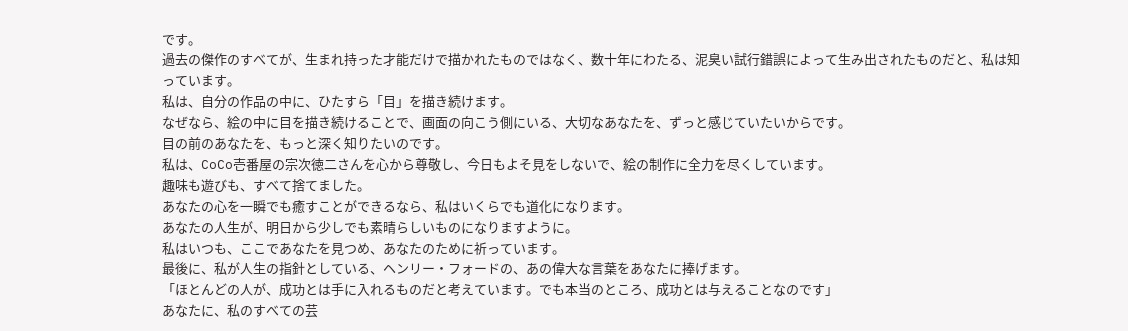です。
過去の傑作のすべてが、生まれ持った才能だけで描かれたものではなく、数十年にわたる、泥臭い試行錯誤によって生み出されたものだと、私は知っています。
私は、自分の作品の中に、ひたすら「目」を描き続けます。
なぜなら、絵の中に目を描き続けることで、画面の向こう側にいる、大切なあなたを、ずっと感じていたいからです。
目の前のあなたを、もっと深く知りたいのです。
私は、CoCo壱番屋の宗次徳二さんを心から尊敬し、今日もよそ見をしないで、絵の制作に全力を尽くしています。
趣味も遊びも、すべて捨てました。
あなたの心を一瞬でも癒すことができるなら、私はいくらでも道化になります。
あなたの人生が、明日から少しでも素晴らしいものになりますように。
私はいつも、ここであなたを見つめ、あなたのために祈っています。
最後に、私が人生の指針としている、ヘンリー・フォードの、あの偉大な言葉をあなたに捧げます。
「ほとんどの人が、成功とは手に入れるものだと考えています。でも本当のところ、成功とは与えることなのです」
あなたに、私のすべての芸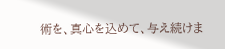術を、真心を込めて、与え続けま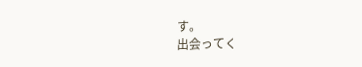す。
出会ってく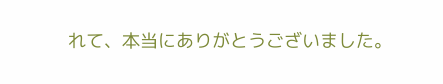れて、本当にありがとうございました。